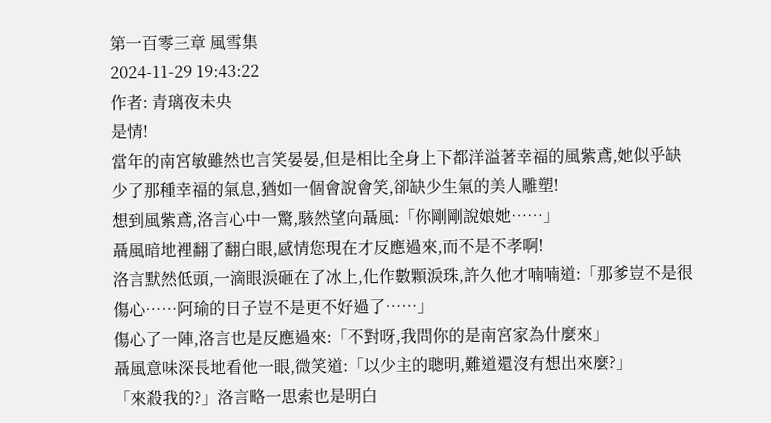第一百零三章 風雪集
2024-11-29 19:43:22
作者: 青璃夜未央
是情!
當年的南宮敏雖然也言笑晏晏,但是相比全身上下都洋溢著幸福的風紫鳶,她似乎缺少了那種幸福的氣息,猶如一個會說會笑,卻缺少生氣的美人雕塑!
想到風紫鳶,洛言心中一驚,駭然望向聶風:「你剛剛說娘她……」
聶風暗地裡翻了翻白眼,感情您現在才反應過來,而不是不孝啊!
洛言默然低頭,一滴眼淚砸在了冰上,化作數顆淚珠,許久他才喃喃道:「那爹豈不是很傷心……阿瑜的日子豈不是更不好過了……」
傷心了一陣,洛言也是反應過來:「不對呀,我問你的是南宮家為什麼來」
聶風意味深長地看他一眼,微笑道:「以少主的聰明,難道還沒有想出來麼?」
「來殺我的?」洛言略一思索也是明白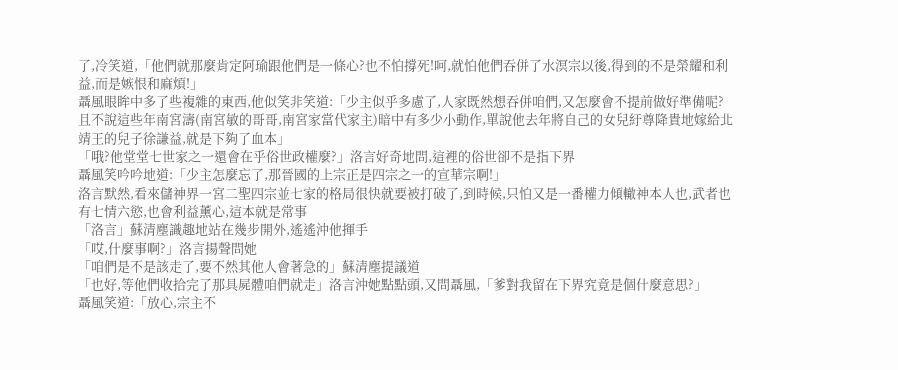了,冷笑道,「他們就那麼肯定阿瑜跟他們是一條心?也不怕撐死!呵,就怕他們吞併了水溟宗以後,得到的不是榮耀和利益,而是嫉恨和麻煩!」
聶風眼眸中多了些複雜的東西,他似笑非笑道:「少主似乎多慮了,人家既然想吞併咱們,又怎麼會不提前做好準備呢?且不說這些年南宮濤(南宮敏的哥哥,南宮家當代家主)暗中有多少小動作,單說他去年將自己的女兒紆尊降貴地嫁給北靖王的兒子徐謙益,就是下夠了血本」
「哦?他堂堂七世家之一還會在乎俗世政權麼?」洛言好奇地問,這裡的俗世卻不是指下界
聶風笑吟吟地道:「少主怎麼忘了,那晉國的上宗正是四宗之一的宣華宗啊!」
洛言默然,看來儲神界一宮二聖四宗並七家的格局很快就要被打破了,到時候,只怕又是一番權力傾轍神本人也,武者也有七情六慾,也會利益薰心,這本就是常事
「洛言」蘇清塵識趣地站在幾步開外,遙遙沖他揮手
「哎,什麼事啊?」洛言揚聲問她
「咱們是不是該走了,要不然其他人會著急的」蘇清塵提議道
「也好,等他們收拾完了那具屍體咱們就走」洛言沖她點點頭,又問聶風,「爹對我留在下界究竟是個什麼意思?」
聶風笑道:「放心,宗主不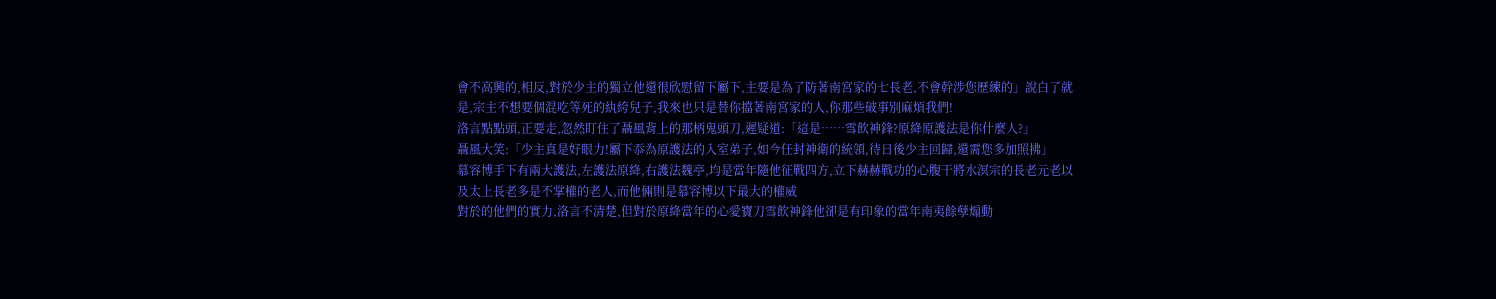會不高興的,相反,對於少主的獨立他還很欣慰留下屬下,主要是為了防著南宮家的七長老,不會幹涉您歷練的」說白了就是,宗主不想要個混吃等死的紈絝兒子,我來也只是替你擋著南宮家的人,你那些破事別麻煩我們!
洛言點點頭,正要走,忽然盯住了聶風背上的那柄鬼頭刀,遲疑道:「這是……雪飲神鋒?原絳原護法是你什麼人?」
聶風大笑:「少主真是好眼力!屬下忝為原護法的入室弟子,如今任封神衛的統領,待日後少主回歸,還需您多加照拂」
慕容博手下有兩大護法,左護法原絳,右護法魏亭,均是當年隨他征戰四方,立下赫赫戰功的心腹干將水溟宗的長老元老以及太上長老多是不掌權的老人,而他倆則是慕容博以下最大的權威
對於的他們的實力,洛言不清楚,但對於原絳當年的心愛寶刀雪飲神鋒他卻是有印象的當年南夷餘孽煽動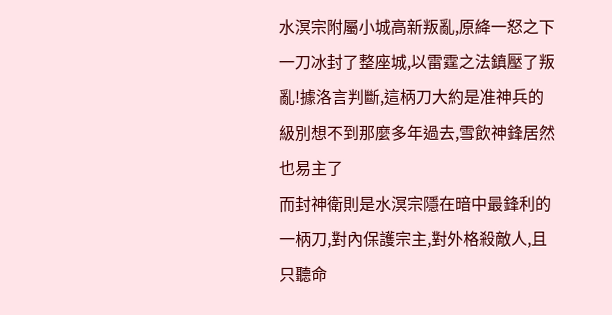水溟宗附屬小城高新叛亂,原絳一怒之下一刀冰封了整座城,以雷霆之法鎮壓了叛亂!據洛言判斷,這柄刀大約是准神兵的級別想不到那麼多年過去,雪飲神鋒居然也易主了
而封神衛則是水溟宗隱在暗中最鋒利的一柄刀,對內保護宗主,對外格殺敵人,且只聽命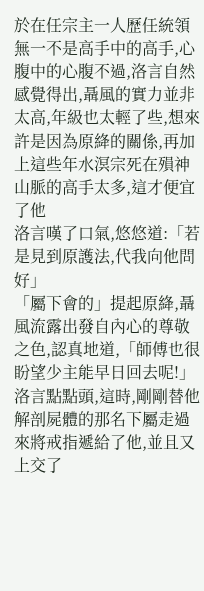於在任宗主一人歷任統領無一不是高手中的高手,心腹中的心腹不過,洛言自然感覺得出,聶風的實力並非太高,年級也太輕了些,想來許是因為原絳的關係,再加上這些年水溟宗死在殞神山脈的高手太多,這才便宜了他
洛言嘆了口氣,悠悠道:「若是見到原護法,代我向他問好」
「屬下會的」提起原絳,聶風流露出發自內心的尊敬之色,認真地道,「師傅也很盼望少主能早日回去呢!」
洛言點點頭,這時,剛剛替他解剖屍體的那名下屬走過來將戒指遞給了他,並且又上交了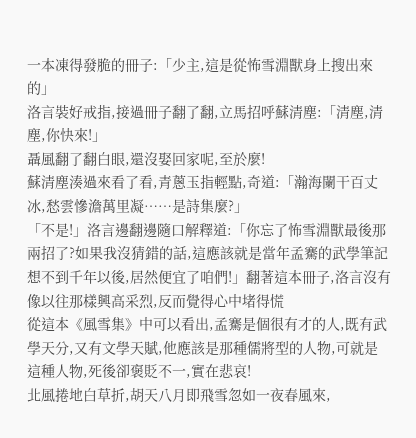一本凍得發脆的冊子:「少主,這是從怖雪淵獸身上搜出來的」
洛言裝好戒指,接過冊子翻了翻,立馬招呼蘇清塵:「清塵,清塵,你快來!」
聶風翻了翻白眼,還沒娶回家呢,至於麼!
蘇清塵湊過來看了看,青蔥玉指輕點,奇道:「瀚海闌干百丈冰,愁雲慘澹萬里凝……是詩集麼?」
「不是!」洛言邊翻邊隨口解釋道:「你忘了怖雪淵獸最後那兩招了?如果我沒猜錯的話,這應該就是當年孟騫的武學筆記想不到千年以後,居然便宜了咱們!」翻著這本冊子,洛言沒有像以往那樣興高采烈,反而覺得心中堵得慌
從這本《風雪集》中可以看出,孟騫是個很有才的人,既有武學天分,又有文學天賦,他應該是那種儒將型的人物,可就是這種人物,死後卻褒貶不一,實在悲哀!
北風捲地白草折,胡天八月即飛雪忽如一夜春風來,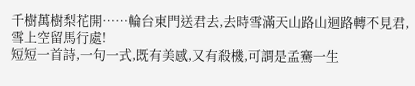千樹萬樹梨花開……輪台東門送君去,去時雪滿天山路山迴路轉不見君,雪上空留馬行處!
短短一首詩,一句一式,既有美感,又有殺機,可謂是孟騫一生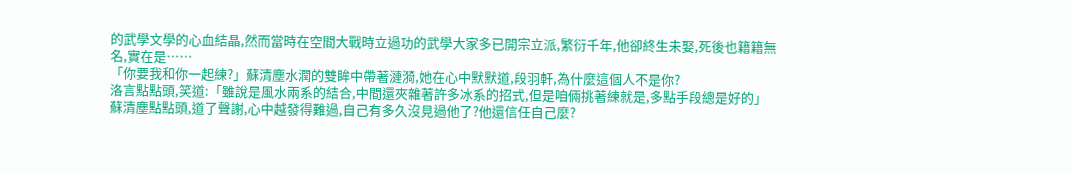的武學文學的心血結晶,然而當時在空間大戰時立過功的武學大家多已開宗立派,繁衍千年,他卻終生未娶,死後也籍籍無名,實在是……
「你要我和你一起練?」蘇清塵水潤的雙眸中帶著漣漪,她在心中默默道,段羽軒,為什麼這個人不是你?
洛言點點頭,笑道:「雖說是風水兩系的結合,中間還夾雜著許多冰系的招式,但是咱倆挑著練就是,多點手段總是好的」
蘇清塵點點頭,道了聲謝,心中越發得難過,自己有多久沒見過他了?他還信任自己麼?